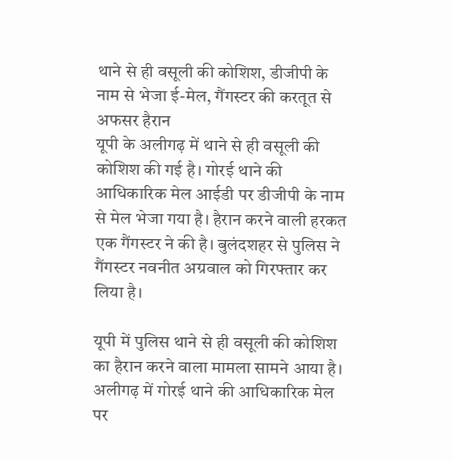थाने से ही वसूली की कोशिश, डीजीपी के नाम से भेजा ई-मेल, गैंगस्टर की करतूत से अफसर हैरान
यूपी के अलीगढ़ में थाने से ही वसूली की कोशिश की गई है। गोरई थाने की आधिकारिक मेल आईडी पर डीजीपी के नाम से मेल भेजा गया है। हैरान करने वाली हरकत एक गैंगस्टर ने की है। बुलंदशहर से पुलिस ने गैंगस्टर नवनीत अग्रवाल को गिरफ्तार कर लिया है।

यूपी में पुलिस थाने से ही वसूली की कोशिश का हैरान करने वाला मामला सामने आया है। अलीगढ़ में गोरई थाने की आधिकारिक मेल पर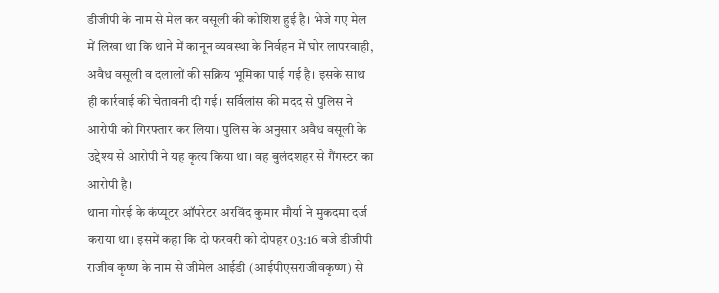डीजीपी के नाम से मेल कर वसूली की कोशिश हुई है। भेजे गए मेल में लिखा था कि थाने में कानून व्यवस्था के निर्वहन में घोर लापरवाही, अवैध वसूली व दलालों की सक्रिय भूमिका पाई गई है। इसके साथ ही कार्रवाई की चेतावनी दी गई। सर्विलांस की मदद से पुलिस ने आरोपी को गिरफ्तार कर लिया। पुलिस के अनुसार अवैध वसूली के उद्देश्य से आरोपी ने यह कृत्य किया था। वह बुलंदशहर से गैंगस्टर का आरोपी है।
थाना गोरई के कंप्यूटर ऑपरेटर अरविंद कुमार मौर्या ने मुकदमा दर्ज कराया था। इसमें कहा कि दो फरवरी को दोपहर 03:16 बजे डीजीपी राजीव कृष्ण के नाम से जीमेल आईडी (आईपीएसराजीवकृष्ण) से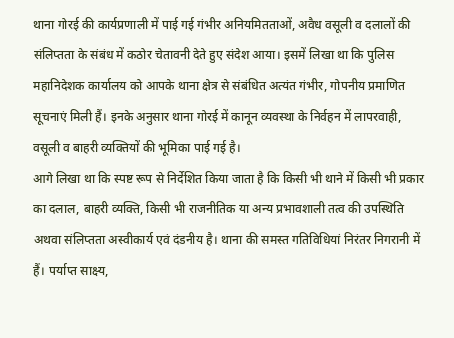थाना गोरई की कार्यप्रणाली में पाई गई गंभीर अनियमितताओं, अवैध वसूली व दलालों की संलिप्तता के संबंध में कठोर चेतावनी देते हुए संदेश आया। इसमें लिखा था कि पुलिस महानिदेशक कार्यालय को आपके थाना क्षेत्र से संबंधित अत्यंत गंभीर, गोपनीय प्रमाणित सूचनाएं मिली हैं। इनके अनुसार थाना गोरई में कानून व्यवस्था के निर्वहन में लापरवाही, वसूली व बाहरी व्यक्तियों की भूमिका पाई गई है।
आगे लिखा था कि स्पष्ट रूप से निर्देशित किया जाता है कि किसी भी थाने में किसी भी प्रकार का दलाल, बाहरी व्यक्ति, किसी भी राजनीतिक या अन्य प्रभावशाली तत्व की उपस्थिति अथवा संलिप्तता अस्वीकार्य एवं दंडनीय है। थाना की समस्त गतिविधियां निरंतर निगरानी में हैं। पर्याप्त साक्ष्य,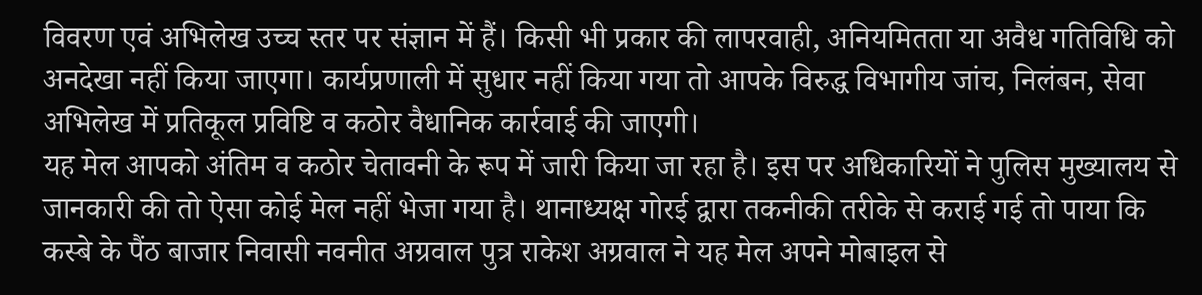विवरण एवं अभिलेख उच्च स्तर पर संज्ञान में हैं। किसी भी प्रकार की लापरवाही, अनियमितता या अवैध गतिविधि को अनदेखा नहीं किया जाएगा। कार्यप्रणाली में सुधार नहीं किया गया तो आपके विरुद्ध विभागीय जांच, निलंबन, सेवा अभिलेख में प्रतिकूल प्रविष्टि व कठोर वैधानिक कार्रवाई की जाएगी।
यह मेल आपको अंतिम व कठोर चेतावनी के रूप में जारी किया जा रहा है। इस पर अधिकारियों ने पुलिस मुख्यालय से जानकारी की तो ऐसा कोई मेल नहीं भेजा गया है। थानाध्यक्ष गोरई द्वारा तकनीकी तरीके से कराई गई तो पाया कि कस्बे के पैंठ बाजार निवासी नवनीत अग्रवाल पुत्र राकेश अग्रवाल ने यह मेल अपने मोबाइल से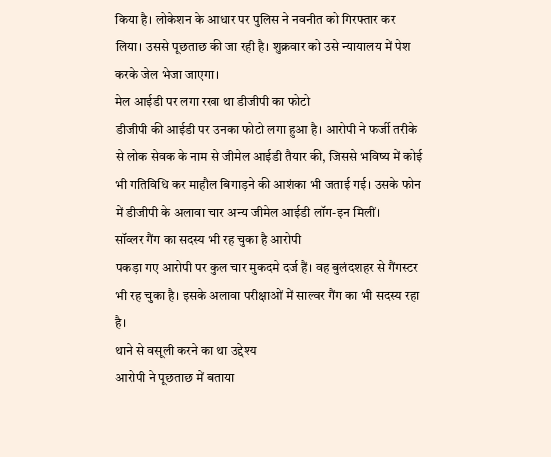किया है। लोकेशन के आधार पर पुलिस ने नवनीत को गिरफ्तार कर लिया। उससे पूछताछ की जा रही है। शुक्रवार को उसे न्यायालय में पेश करके जेल भेजा जाएगा।
मेल आईडी पर लगा रखा था डीजीपी का फोटो
डीजीपी की आईडी पर उनका फोटो लगा हुआ है। आरोपी ने फर्जी तरीके से लोक सेवक के नाम से जीमेल आईडी तैयार की, जिससे भविष्य में कोई भी गतिविधि कर माहौल बिगाड़ने की आशंका भी जताई गई। उसके फोन में डीजीपी के अलावा चार अन्य जीमेल आईडी लॉग-इन मिलीं।
सॉव्लर गैंग का सदस्य भी रह चुका है आरोपी
पकड़ा गए आरोपी पर कुल चार मुकदमे दर्ज हैं। वह बुलंदशहर से गैंगस्टर भी रह चुका है। इसके अलावा परीक्षाओं में साल्वर गैंग का भी सदस्य रहा है।
थाने से वसूली करने का था उद्देश्य
आरोपी ने पूछताछ में बताया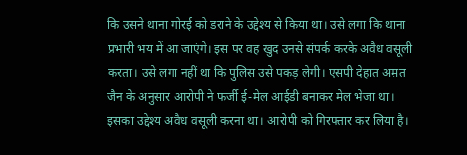कि उसने थाना गोरई को डराने के उद्देश्य से किया था। उसे लगा कि थाना प्रभारी भय में आ जाएंगे। इस पर वह खुद उनसे संपर्क करके अवैध वसूली करता। उसे लगा नहीं था कि पुलिस उसे पकड़ लेगी। एसपी देहात अम़त जैन के अनुसार आरोपी ने फर्जी ई-मेल आईडी बनाकर मेल भेजा था। इसका उद्देश्य अवैध वसूली करना था। आरोपी को गिरफ्तार कर लिया है।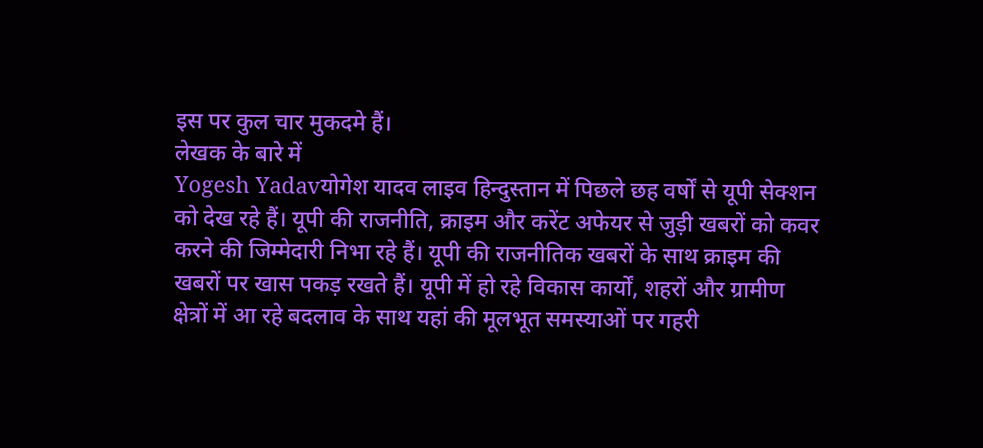इस पर कुल चार मुकदमे हैं।
लेखक के बारे में
Yogesh Yadavयोगेश यादव लाइव हिन्दुस्तान में पिछले छह वर्षों से यूपी सेक्शन को देख रहे हैं। यूपी की राजनीति, क्राइम और करेंट अफेयर से जुड़ी खबरों को कवर करने की जिम्मेदारी निभा रहे हैं। यूपी की राजनीतिक खबरों के साथ क्राइम की खबरों पर खास पकड़ रखते हैं। यूपी में हो रहे विकास कार्यों, शहरों और ग्रामीण क्षेत्रों में आ रहे बदलाव के साथ यहां की मूलभूत समस्याओं पर गहरी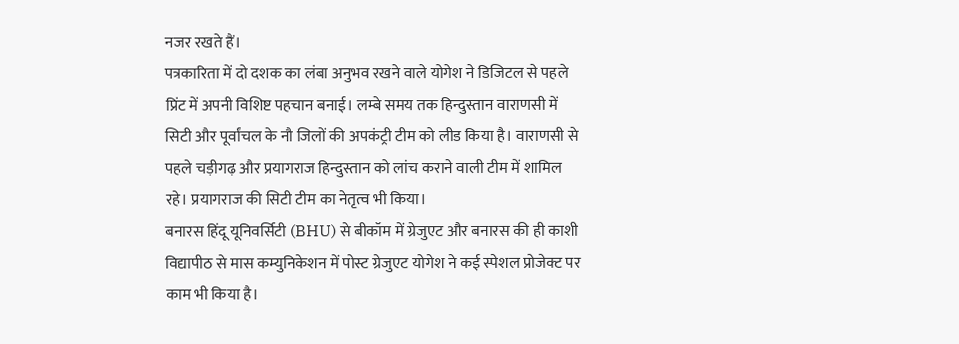नजर रखते हैं।
पत्रकारिता में दो दशक का लंबा अनुभव रखने वाले योगेश ने डिजिटल से पहले प्रिंट में अपनी विशिष्ट पहचान बनाई। लम्बे समय तक हिन्दुस्तान वाराणसी में सिटी और पूर्वांचल के नौ जिलों की अपकंट्री टीम को लीड किया है। वाराणसी से पहले चड़ीगढ़ और प्रयागराज हिन्दुस्तान को लांच कराने वाली टीम में शामिल रहे। प्रयागराज की सिटी टीम का नेतृत्व भी किया।
बनारस हिंदू यूनिवर्सिटी (BHU) से बीकॉम में ग्रेजुएट और बनारस की ही काशी विद्यापीठ से मास कम्युनिकेशन में पोस्ट ग्रेजुएट योगेश ने कई स्पेशल प्रोजेक्ट पर काम भी किया है।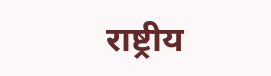राष्ट्रीय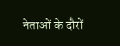नेताओं के दौरों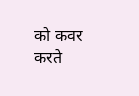को कवर करते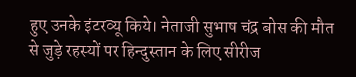हुए उनके इंटरव्यू किये। नेताजी सुभाष चंद्र बोस की मौत से जुड़े रहस्यों पर हिन्दुस्तान के लिए सीरीज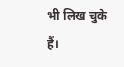भी लिख चुके हैं।